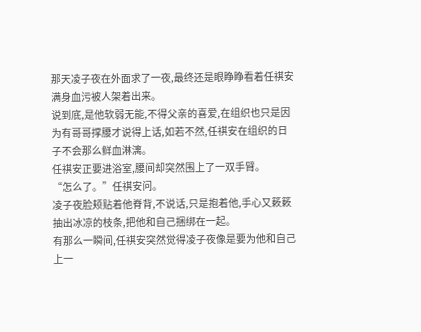那天凌子夜在外面求了一夜,最终还是眼睁睁看着任祺安满身血污被人架着出来。
说到底,是他软弱无能,不得父亲的喜爱,在组织也只是因为有哥哥撑腰才说得上话,如若不然,任祺安在组织的日子不会那么鲜血淋漓。
任祺安正要进浴室,腰间却突然围上了一双手臂。
“怎么了。”任祺安问。
凌子夜脸颊贴着他脊背,不说话,只是抱着他,手心又簌簌抽出冰凉的枝条,把他和自己捆绑在一起。
有那么一瞬间,任祺安突然觉得凌子夜像是要为他和自己上一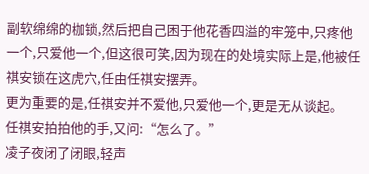副软绵绵的枷锁,然后把自己困于他花香四溢的牢笼中,只疼他一个,只爱他一个,但这很可笑,因为现在的处境实际上是,他被任祺安锁在这虎穴,任由任祺安摆弄。
更为重要的是,任祺安并不爱他,只爱他一个,更是无从谈起。
任祺安拍拍他的手,又问:“怎么了。”
凌子夜闭了闭眼,轻声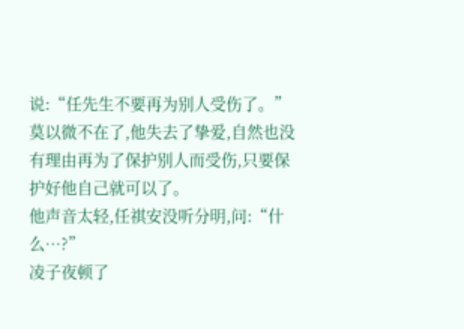说:“任先生不要再为别人受伤了。”
莫以微不在了,他失去了挚爱,自然也没有理由再为了保护别人而受伤,只要保护好他自己就可以了。
他声音太轻,任祺安没听分明,问:“什么…?”
凌子夜顿了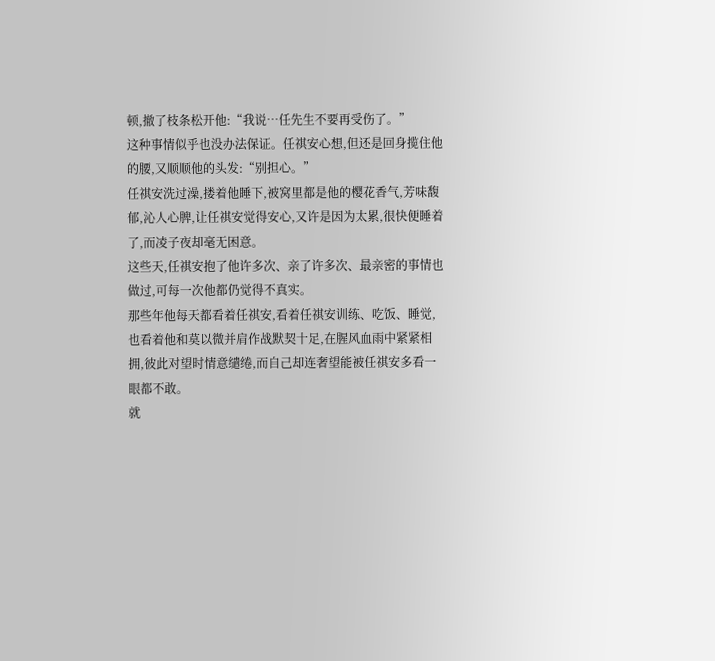顿,撤了枝条松开他:“我说…任先生不要再受伤了。”
这种事情似乎也没办法保证。任祺安心想,但还是回身揽住他的腰,又顺顺他的头发:“别担心。”
任祺安洗过澡,搂着他睡下,被窝里都是他的樱花香气,芳味馥郁,沁人心脾,让任祺安觉得安心,又许是因为太累,很快便睡着了,而凌子夜却毫无困意。
这些天,任祺安抱了他许多次、亲了许多次、最亲密的事情也做过,可每一次他都仍觉得不真实。
那些年他每天都看着任祺安,看着任祺安训练、吃饭、睡觉,也看着他和莫以微并肩作战默契十足,在腥风血雨中紧紧相拥,彼此对望时情意缱绻,而自己却连奢望能被任祺安多看一眼都不敢。
就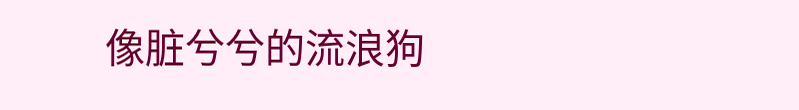像脏兮兮的流浪狗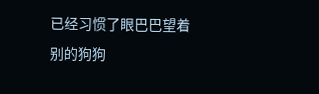已经习惯了眼巴巴望着别的狗狗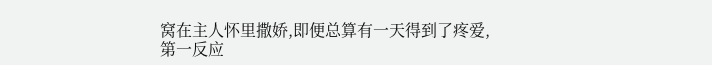窝在主人怀里撒娇,即便总算有一天得到了疼爱,第一反应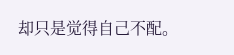却只是觉得自己不配。